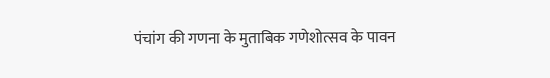पंचांग की गणना के मुताबिक गणेशोत्सव के पावन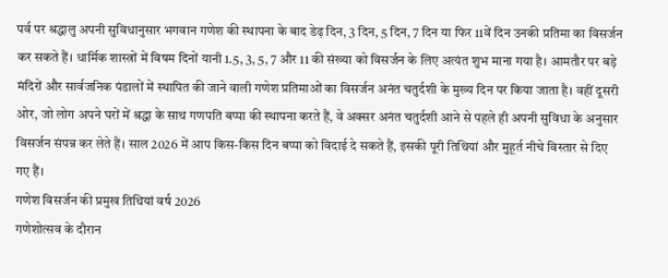पर्व पर श्रद्धालु अपनी सुविधानुसार भगवान गणेश की स्थापना के बाद डेढ़ दिन, 3 दिन, 5 दिन, 7 दिन या फिर 11वें दिन उनकी प्रतिमा का विसर्जन कर सकते हैं। धार्मिक शास्त्रों में विषम दिनों यानी 1.5, 3, 5, 7 और 11 की संख्या को विसर्जन के लिए अत्यंत शुभ माना गया है। आमतौर पर बड़े मंदिरों और सार्वजनिक पंडालों में स्थापित की जाने वाली गणेश प्रतिमाओं का विसर्जन अनंत चतुर्दशी के मुख्य दिन पर किया जाता है। वहीं दूसरी ओर, जो लोग अपने घरों में श्रद्धा के साथ गणपति बप्पा की स्थापना करते हैं, वे अक्सर अनंत चतुर्दशी आने से पहले ही अपनी सुविधा के अनुसार विसर्जन संपन्न कर लेते हैं। साल 2026 में आप किस-किस दिन बप्पा को विदाई दे सकते हैं, इसकी पूरी तिथियां और मुहूर्त नीचे विस्तार से दिए गए हैं।
गणेश विसर्जन की प्रमुख तिथियां वर्ष 2026
गणेशोत्सव के दौरान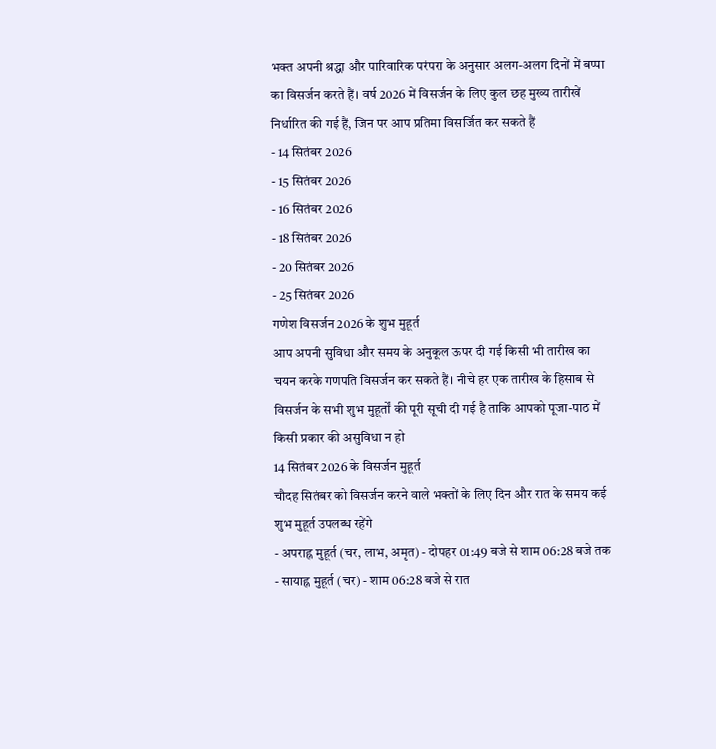भक्त अपनी श्रद्धा और पारिवारिक परंपरा के अनुसार अलग-अलग दिनों में बप्पा का विसर्जन करते हैं। वर्ष 2026 में विसर्जन के लिए कुल छह मुख्य तारीखें निर्धारित की गई हैं, जिन पर आप प्रतिमा विसर्जित कर सकते हैं
- 14 सितंबर 2026
- 15 सितंबर 2026
- 16 सितंबर 2026
- 18 सितंबर 2026
- 20 सितंबर 2026
- 25 सितंबर 2026
गणेश विसर्जन 2026 के शुभ मुहूर्त
आप अपनी सुविधा और समय के अनुकूल ऊपर दी गई किसी भी तारीख का चयन करके गणपति विसर्जन कर सकते हैं। नीचे हर एक तारीख के हिसाब से विसर्जन के सभी शुभ मुहूर्तों की पूरी सूची दी गई है ताकि आपको पूजा-पाठ में किसी प्रकार की असुविधा न हो
14 सितंबर 2026 के विसर्जन मुहूर्त
चौदह सितंबर को विसर्जन करने वाले भक्तों के लिए दिन और रात के समय कई शुभ मुहूर्त उपलब्ध रहेंगे
- अपराह्न मुहूर्त (चर, लाभ, अमृत) - दोपहर 01:49 बजे से शाम 06:28 बजे तक
- सायाह्न मुहूर्त (चर) - शाम 06:28 बजे से रात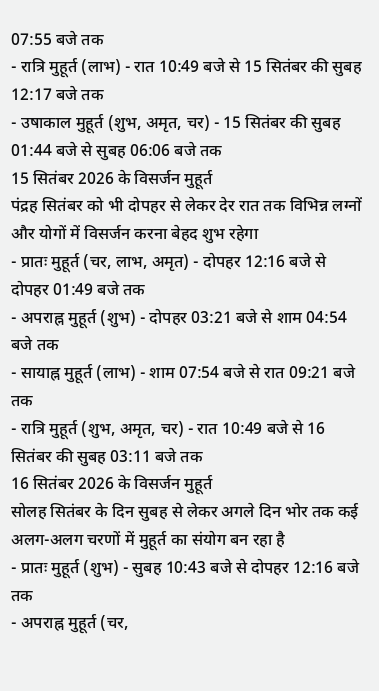07:55 बजे तक
- रात्रि मुहूर्त (लाभ) - रात 10:49 बजे से 15 सितंबर की सुबह 12:17 बजे तक
- उषाकाल मुहूर्त (शुभ, अमृत, चर) - 15 सितंबर की सुबह 01:44 बजे से सुबह 06:06 बजे तक
15 सितंबर 2026 के विसर्जन मुहूर्त
पंद्रह सितंबर को भी दोपहर से लेकर देर रात तक विभिन्न लग्नों और योगों में विसर्जन करना बेहद शुभ रहेगा
- प्रातः मुहूर्त (चर, लाभ, अमृत) - दोपहर 12:16 बजे से दोपहर 01:49 बजे तक
- अपराह्न मुहूर्त (शुभ) - दोपहर 03:21 बजे से शाम 04:54 बजे तक
- सायाह्न मुहूर्त (लाभ) - शाम 07:54 बजे से रात 09:21 बजे तक
- रात्रि मुहूर्त (शुभ, अमृत, चर) - रात 10:49 बजे से 16 सितंबर की सुबह 03:11 बजे तक
16 सितंबर 2026 के विसर्जन मुहूर्त
सोलह सितंबर के दिन सुबह से लेकर अगले दिन भोर तक कई अलग-अलग चरणों में मुहूर्त का संयोग बन रहा है
- प्रातः मुहूर्त (शुभ) - सुबह 10:43 बजे से दोपहर 12:16 बजे तक
- अपराह्न मुहूर्त (चर,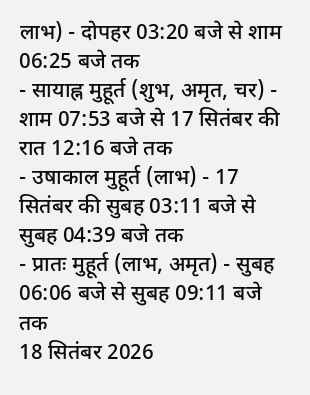लाभ) - दोपहर 03:20 बजे से शाम 06:25 बजे तक
- सायाह्न मुहूर्त (शुभ, अमृत, चर) - शाम 07:53 बजे से 17 सितंबर की रात 12:16 बजे तक
- उषाकाल मुहूर्त (लाभ) - 17 सितंबर की सुबह 03:11 बजे से सुबह 04:39 बजे तक
- प्रातः मुहूर्त (लाभ, अमृत) - सुबह 06:06 बजे से सुबह 09:11 बजे तक
18 सितंबर 2026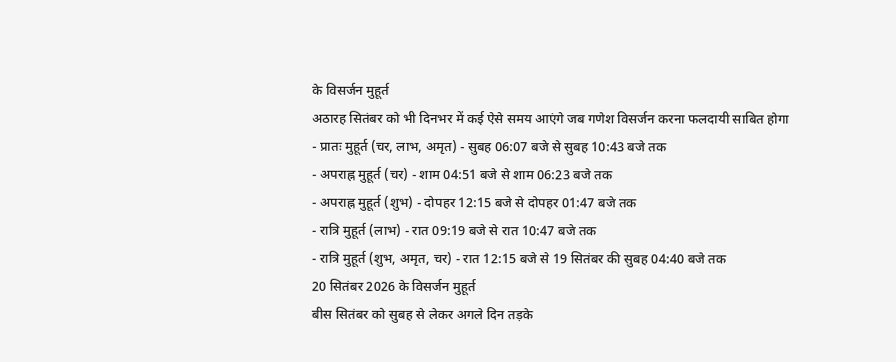के विसर्जन मुहूर्त
अठारह सितंबर को भी दिनभर में कई ऐसे समय आएंगे जब गणेश विसर्जन करना फलदायी साबित होगा
- प्रातः मुहूर्त (चर, लाभ, अमृत) - सुबह 06:07 बजे से सुबह 10:43 बजे तक
- अपराह्न मुहूर्त (चर) - शाम 04:51 बजे से शाम 06:23 बजे तक
- अपराह्न मुहूर्त (शुभ) - दोपहर 12:15 बजे से दोपहर 01:47 बजे तक
- रात्रि मुहूर्त (लाभ) - रात 09:19 बजे से रात 10:47 बजे तक
- रात्रि मुहूर्त (शुभ, अमृत, चर) - रात 12:15 बजे से 19 सितंबर की सुबह 04:40 बजे तक
20 सितंबर 2026 के विसर्जन मुहूर्त
बीस सितंबर को सुबह से लेकर अगले दिन तड़के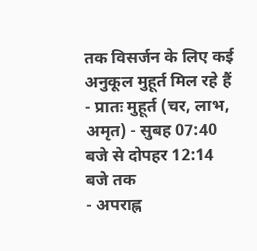तक विसर्जन के लिए कई अनुकूल मुहूर्त मिल रहे हैं
- प्रातः मुहूर्त (चर, लाभ, अमृत) - सुबह 07:40 बजे से दोपहर 12:14 बजे तक
- अपराह्न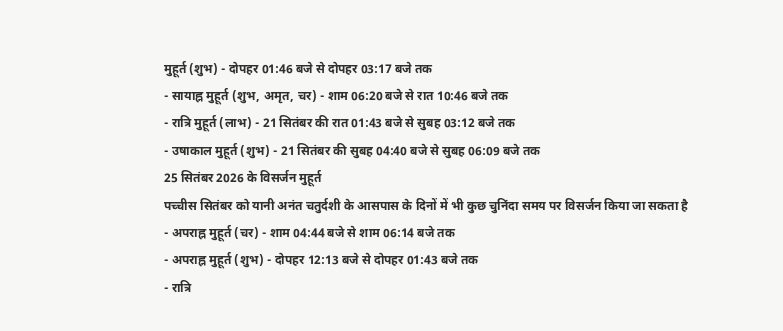मुहूर्त (शुभ) - दोपहर 01:46 बजे से दोपहर 03:17 बजे तक
- सायाह्न मुहूर्त (शुभ, अमृत, चर) - शाम 06:20 बजे से रात 10:46 बजे तक
- रात्रि मुहूर्त (लाभ) - 21 सितंबर की रात 01:43 बजे से सुबह 03:12 बजे तक
- उषाकाल मुहूर्त (शुभ) - 21 सितंबर की सुबह 04:40 बजे से सुबह 06:09 बजे तक
25 सितंबर 2026 के विसर्जन मुहूर्त
पच्चीस सितंबर को यानी अनंत चतुर्दशी के आसपास के दिनों में भी कुछ चुनिंदा समय पर विसर्जन किया जा सकता है
- अपराह्न मुहूर्त (चर) - शाम 04:44 बजे से शाम 06:14 बजे तक
- अपराह्न मुहूर्त (शुभ) - दोपहर 12:13 बजे से दोपहर 01:43 बजे तक
- रात्रि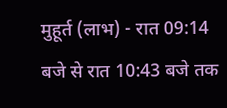मुहूर्त (लाभ) - रात 09:14 बजे से रात 10:43 बजे तक